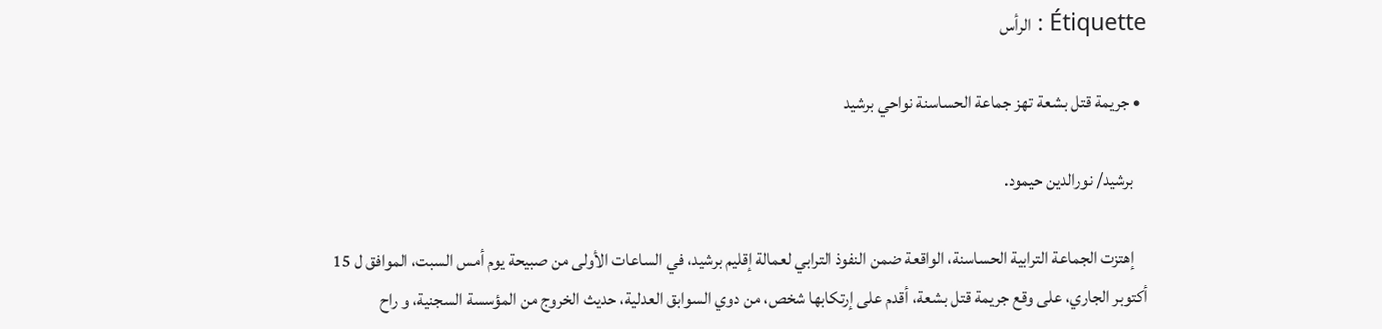Étiquette : الرأس

  • جريمة قتل بشعة تهز جماعة الحساسنة نواحي برشيد

    برشيد/ نورالدين حيمود.

    إهتزت الجماعة الترابية الحساسنة، الواقعة ضمن النفوذ الترابي لعمالة إقليم برشيد، في الساعات الأولى من صبيحة يوم أمس السبت، الموافق ل 15 أكتوبر الجاري، على وقع جريمة قتل بشعة، أقدم على إرتكابها شخص، من دوي السوابق العدلية، حديث الخروج من المؤسسة السجنية، و راح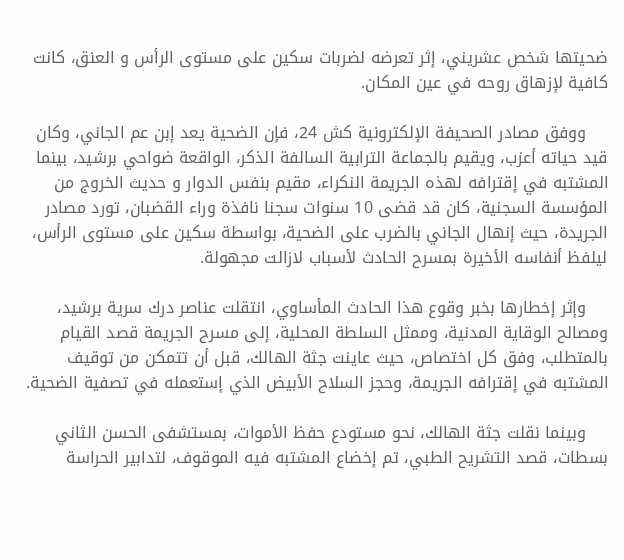ضحيتها شخص عشريني، إثر تعرضه لضربات سكين على مستوى الرأس و العنق، كانت كافية لإزهاق روحه في عين المكان.

    ووفق مصادر الصحيفة الإلكترونية كش 24، فإن الضحية يعد إبن عم الجاني، وكان قيد حياته أعزب، ويقيم بالجماعة الترابية السالفة الذكر، الواقعة ضواحي برشيد، بينما المشتبه في إقترافه لهذه الجريمة النكراء، مقيم بنفس الدوار و حديث الخروج من المؤسسة السجنية، كان قد قضى 10 سنوات سجنا نافذة وراء القضبان، تورد مصادر الجريدة، حيث إنهال الجاني بالضرب على الضحية، بواسطة سكين على مستوى الرأس، ليلفظ أنفاسه الأخيرة بمسرح الحادث لأسباب لازالت مجهولة.

    وإثر إخطارها بخبر وقوع هذا الحادث المأساوي، انتقلت عناصر درك سرية برشيد، ومصالح الوقاية المدنية، وممثل السلطة المحلية، إلى مسرح الجريمة قصد القيام بالمتطلب، وفق كل اختصاص، حيث عاينت جثة الهالك، قبل أن تتمكن من توقيف المشتبه في إقترافه الجريمة، وحجز السلاح الأبيض الذي إستعمله في تصفية الضحية.

    وبينما نقلت جثة الهالك، نحو مستودع حفظ الأموات، بمستشفى الحسن الثاني بسطات، قصد التشريح الطبي، تم إخضاع المشتبه فيه الموقوف، لتدابير الحراسة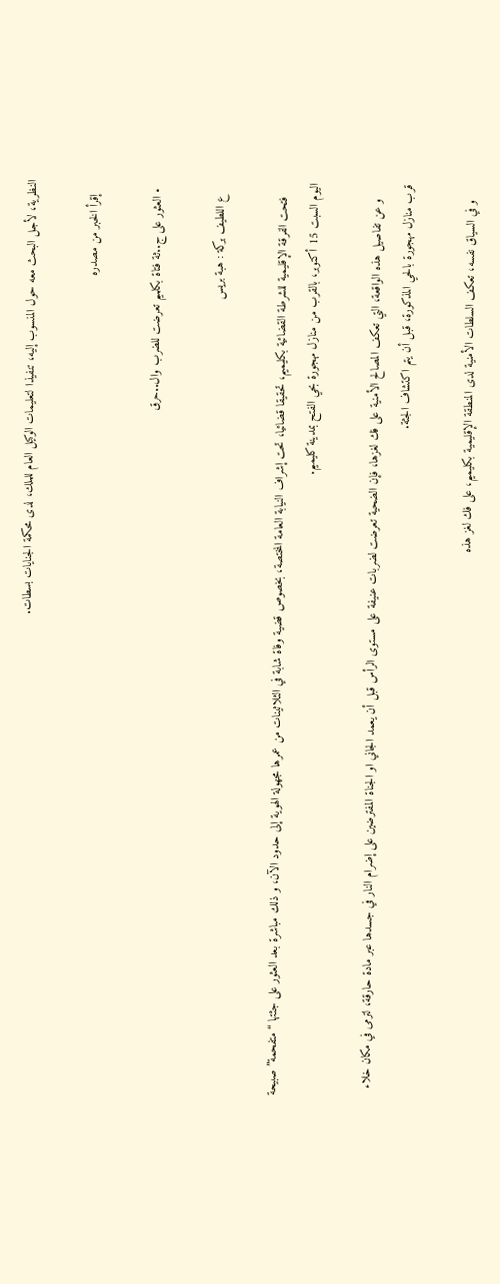النظرية، لأجل البحث معه حول المنسوب إليه، تنفيذا لتعليمات الوكيل العام للملك، لدى محكمة الجنايات بسطات.

    إقرأ الخبر من مصدره

  • العثور على ج..ثة فتاة بكلميم تعرضت للضرب وال..حرق

    ع اللطيف بركة : هبة بريس

    فتحت الفرقة الإقليمية للشرطة القضائية بكليميم، تحقيقا قضائيا، تحت إشراف النيابة العامة المختصة، بخصوص قضية وفاة شابة في الثلاثينات من عمرها مجهولة الهوية إلى حدود الآن، و ذلك مباشرة بعد العثور على جثتها “متفحمة” صبيحة اليوم السبت 15 أكتوبر، بالقرب من منازل مهجورة بحي الفتح بمدينة كليميم.

    و عن تفاصيل هذه الواقعة، التي تعكف المصالح الأمنية على فك لغزها، فإن الضحية تعرضت لضربات عنيفة على مستوى الرأس قبل أن يعمد الجاني او الجناة المفترضين على إضرام النار في جسدها عبر مادة حارقة، لترمى في مكان خلاء قرب منازل مهجورة بالحي المذكورة، قبل أن يتم اكتشاف الجثة.

    و في السياق نفسه، تعكف السلطات الأمنية لدى المنطقة الإقليمية بكليميم، على فك لغز هذه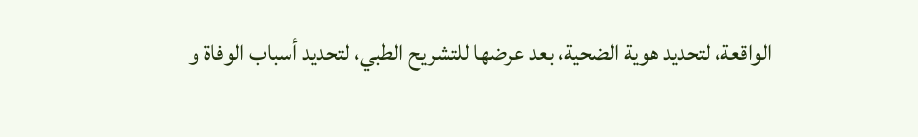الواقعة، لتحديد هوية الضحية، بعد عرضها للتشريح الطبي، لتحديد أسباب الوفاة و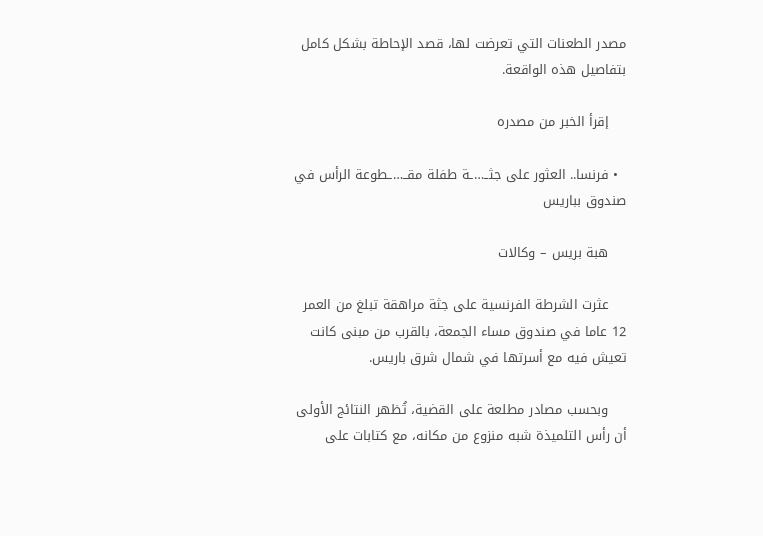مصدر الطعنات التي تعرضت لها، قصد الإحاطة بشكل كامل بتفاصيل هذه الواقعة.

    إقرأ الخبر من مصدره

  • فرنسا.. العثور على جثــ…ـة طفلة مقــ…ـطوعة الرأس في صندوق بباريس

    هبة بريس – وكالات

    عثرت الشرطة الفرنسية على جثة مراهقة تبلغ من العمر 12 عاما في صندوق مساء الجمعة، بالقرب من مبنى كانت تعيش فيه مع أسرتها في شمال شرق باريس.

    وبحسب مصادر مطلعة على القضية، تُظهر النتائج الأولى أن رأس التلميذة شبه منزوع من مكانه، مع كتابات على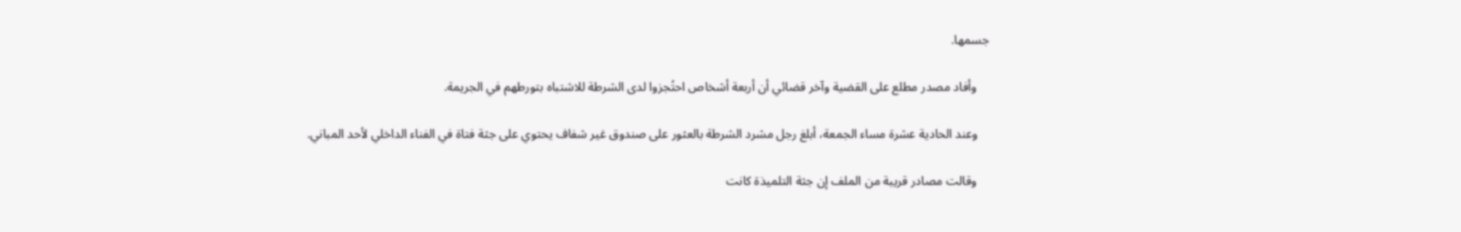جسمها.

    وأفاد مصدر مطلع على القضية وآخر قضائي أن أربعة أشخاص احتُجزوا لدى الشرطة للاشتباه بتورطهم في الجريمة.

    وعند الحادية عشرة مساء الجمعة، أبلغ رجل مشرد الشرطة بالعثور على صندوق غير شفاف يحتوي على جثة فتاة في الفناء الداخلي لأحد المباني.

    وقالت مصادر قريبة من الملف إن جثة التلميذة كانت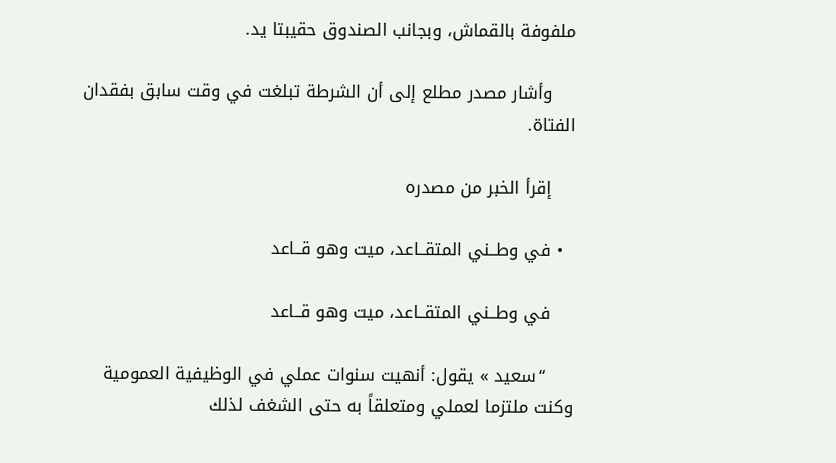ملفوفة بالقماش، وبجانب الصندوق حقيبتا يد.

    وأشار مصدر مطلع إلى أن الشرطة تبلغت في وقت سابق بفقدان الفتاة.

    إقرأ الخبر من مصدره

  • في وطــني المتقــاعد، ميت وهو قــاعد

    في وطــني المتقــاعد، ميت وهو قــاعد

     “سعيد » يقول: أنهيت سنوات عملي في الوظيفية العمومية وكنت ملتزما لعملي ومتعلقاً به حتى الشغف لذلك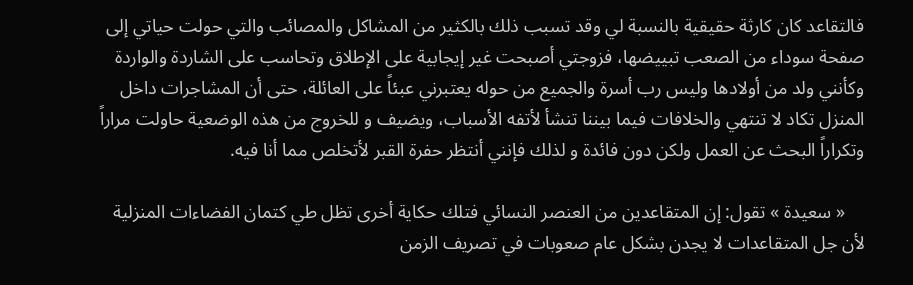فالتقاعد كان كارثة حقيقية بالنسبة لي وقد تسبب ذلك بالكثير من المشاكل والمصائب والتي حولت حياتي إلى صفحة سوداء من الصعب تبييضها، فزوجتي أصبحت غير إيجابية على الإطلاق وتحاسب على الشاردة والواردة وكأنني ولد من أولادها وليس رب أسرة والجميع من حوله يعتبرني عبئاً على العائلة، حتى أن المشاجرات داخل المنزل تكاد لا تنتهي والخلافات فيما بيننا تنشأ لأتفه الأسباب، ويضيف و للخروج من هذه الوضعية حاولت مراراً وتكراراً البحث عن العمل ولكن دون فائدة و لذلك فإنني أنتظر حفرة القبر لأتخلص مما أنا فيه.

    « سعيدة » تقول: إن المتقاعدين من العنصر النسائي فتلك حكاية أخرى تظل طي كتمان الفضاءات المنزلية لأن جل المتقاعدات لا يجدن بشكل عام صعوبات في تصريف الزمن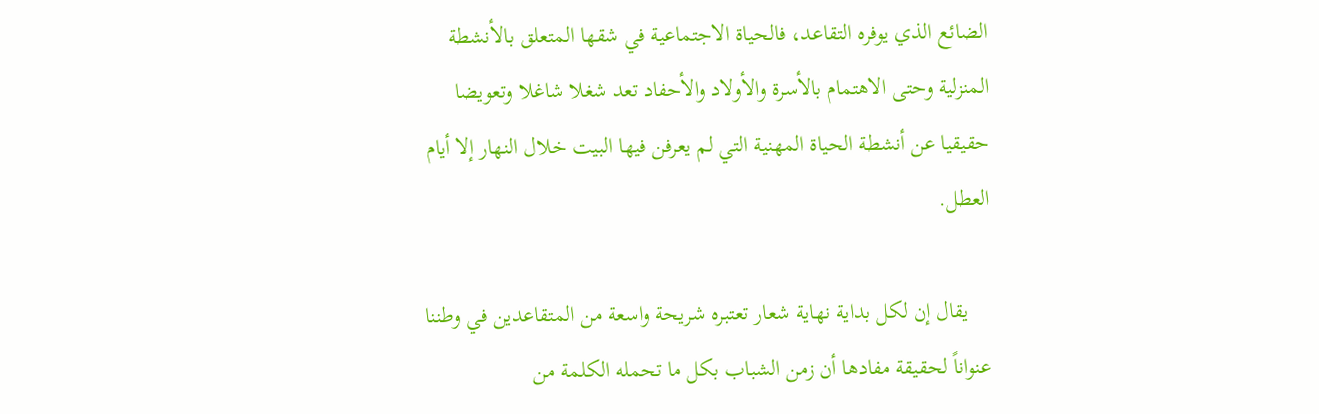الضائع الذي يوفره التقاعد، فالحياة الاجتماعية في شقها المتعلق بالأنشطة المنزلية وحتى الاهتمام بالأسرة والأولاد والأحفاد تعد شغلا شاغلا وتعويضا حقيقيا عن أنشطة الحياة المهنية التي لم يعرفن فيها البيت خلال النهار إلا أيام العطل.

    يقال إن لكل بداية نهاية شعار تعتبره شريحة واسعة من المتقاعدين في وطننا عنواناً لحقيقة مفادها أن زمن الشباب بكل ما تحمله الكلمة من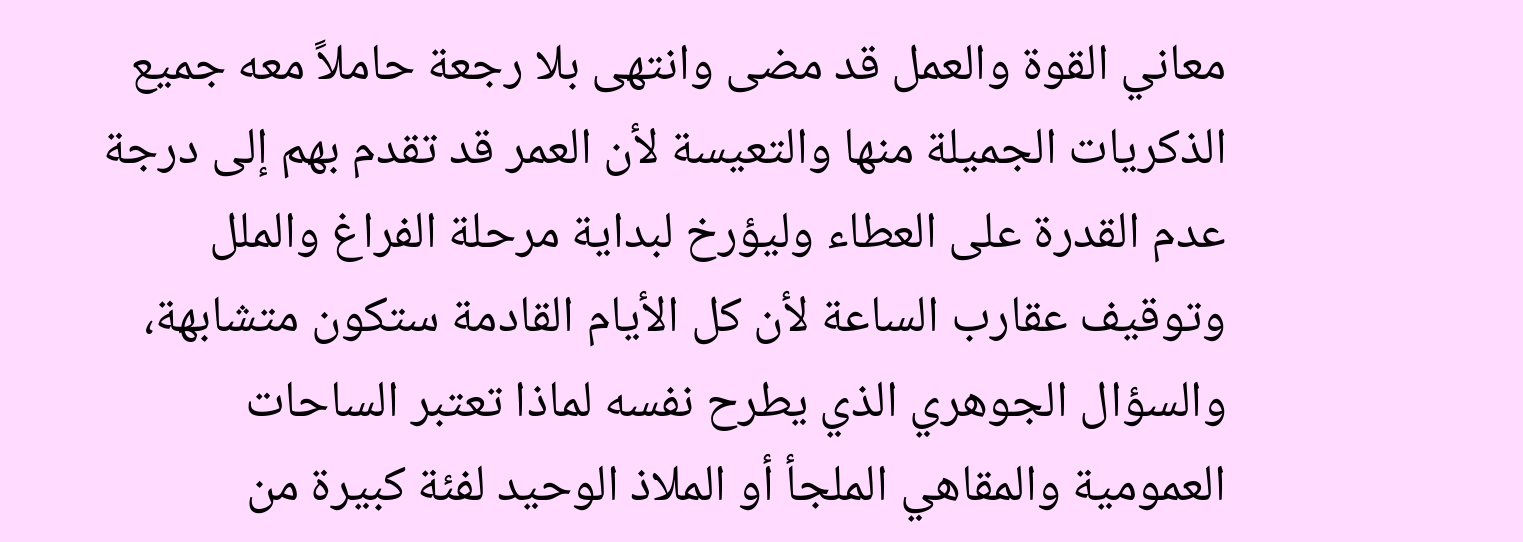معاني القوة والعمل قد مضى وانتهى بلا رجعة حاملاً معه جميع الذكريات الجميلة منها والتعيسة لأن العمر قد تقدم بهم إلى درجة عدم القدرة على العطاء وليؤرخ لبداية مرحلة الفراغ والملل وتوقيف عقارب الساعة لأن كل الأيام القادمة ستكون متشابهة، والسؤال الجوهري الذي يطرح نفسه لماذا تعتبر الساحات العمومية والمقاهي الملجأ أو الملاذ الوحيد لفئة كبيرة من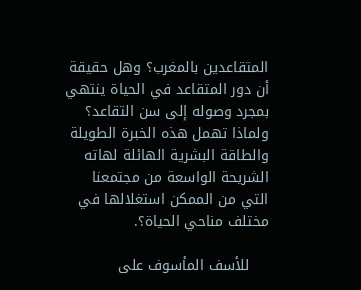المتقاعدين بالمغرب؟ وهل حقيقة أن دور المتقاعد في الحياة ينتهي بمجرد وصوله إلى سن التقاعد؟ ولماذا تهمل هذه الخبرة الطويلة والطاقة البشرية الهائلة لهاته الشريحة الواسعة من مجتمعنا التي من الممكن استغلالها في مختلف مناحي الحياة؟.

    للأسف المأسوف على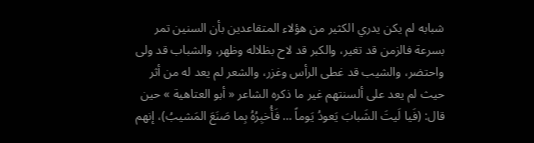شبابه لم يكن يدري الكثير من هؤلاء المتقاعدين بأن السنين تمر بسرعة فالزمن قد تغير، والكبر قد لاح بظلاله وظهر، والشباب قد ولى واحتضر، والشيب قد غطى الرأس وغزر، والشعر لم يعد له من أثر حيث لم يعد على ألسنتهم غير ما ذكره الشاعر « أبو العتاهية » حين قال: (فَيا لَيتَ الشَبابَ يَعودُ يَوماً … فَأُخبِرُهُ بِما صَنَعَ المَشيبُ)، إنهم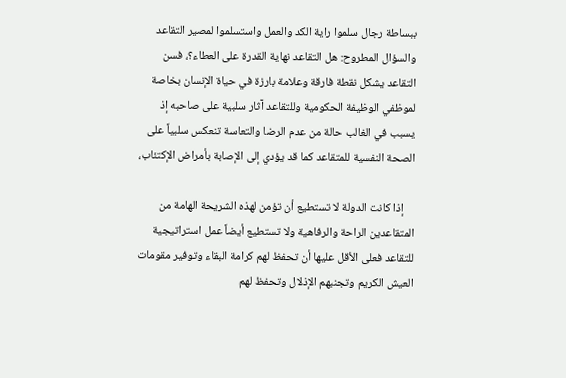ببساطة رجال سلموا راية الكد والعمل واستسلموا لمصير التقاعد والسؤال المطروح: هل التقاعد نهاية القدرة على العطاء؟، فسن التقاعد يشكل نقطة فارقة وعلامة بارزة في حياة الإنسان بخاصة لموظفي الوظيفة الحكومية وللتقاعد آثار سلبية على صاحبه إذ يسبب في الغالب حالة من عدم الرضا والتعاسة تنعكس سلبياً على الصحة النفسية للمتقاعد كما قد يؤدي إلى الإصابة بأمراض الإكتئاب،

    إذا كانت الدولة لا تستطيع أن تؤمن لهذه الشريحة الهامة من المتقاعدين الراحة والرفاهية ولا تستطيع أيضاً عمل استراتيجية للتقاعد فعلى الأقل عليها أن تحفظ لهم كرامة البقاء وتوفير مقومات العيش الكريم وتجنبهم الإذلال وتحفظ لهم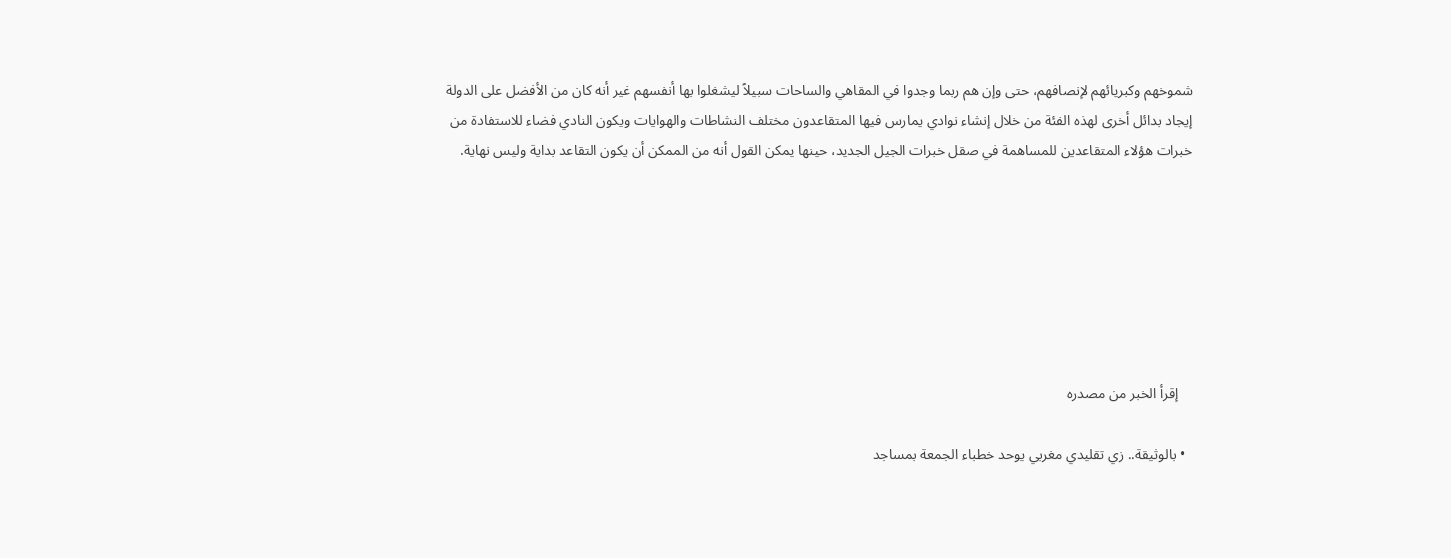شموخهم وكبريائهم لإنصافهم، حتى وإن هم ربما وجدوا في المقاهي والساحات سبيلاً ليشغلوا بها أنفسهم غير أنه كان من الأفضل على الدولة إيجاد بدائل أخرى لهذه الفئة من خلال إنشاء نوادي يمارس فيها المتقاعدون مختلف النشاطات والهوايات ويكون النادي فضاء للاستفادة من خبرات هؤلاء المتقاعدين للمساهمة في صقل خبرات الجيل الجديد، حينها يمكن القول أنه من الممكن أن يكون التقاعد بداية وليس نهاية.







    إقرأ الخبر من مصدره

  • بالوثيقة.. زي تقليدي مغربي يوحد خطباء الجمعة بمساجد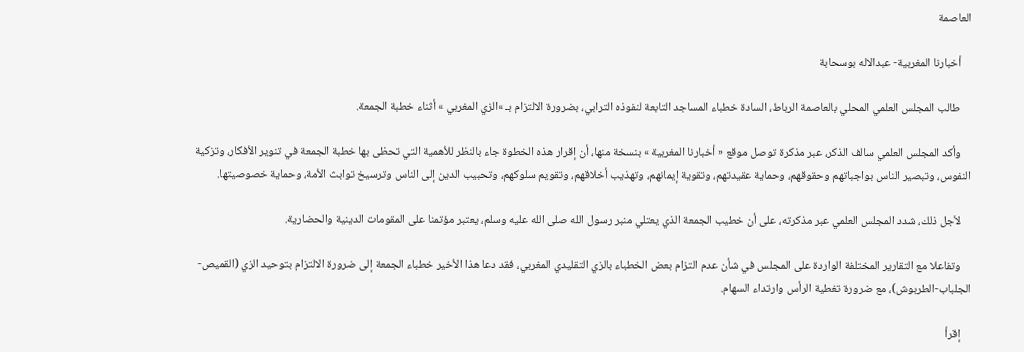العاصمة

    أخبارنا المغربية- عبدالاله بوسحابة

    طالب المجلس العلمي المحلي بالعاصمة الرباط، السادة خطباء المساجد التابعة لنفوذه الترابي، بضرورة الالتزام بـ »الزي المغربي » أثناء خطبة الجمعة.

    وأكد المجلس العلمي سالف الذكر، عبر مذكرة توصل موقع « أخبارنا المغربية » بنسخة منها، أن إقرار هذه الخطوة جاء بالنظر للأهمية التي تحظى بها خطبة الجمعة في تنوير الأفكار، وتزكية النفوس، وتبصير الناس بواجباتهم وحقوقهم، وحماية عقيدتهم، وتقوية إيمانهم، وتهذيب أخلاقهم، وتقويم سلوكهم، وتحبيب الدين إلى الناس وترسيخ توابث الأمة، وحماية خصوصيتها.

    لأجل ذلك، شدد المجلس العلمي عبر مذكرته، على أن خطيب الجمعة الذي يعتلي منبر رسول الله صلى الله عليه وسلم، يعتبر مؤتمنا على المقومات الدينية والحضارية.

    وتفاعلا مع التقارير المختلفة الواردة على المجلس في شأن عدم التزام بعض الخطباء بالزي التقليدي المغربي، فقد دعا هذا الأخير خطباء الجمعة إلى ضرورة الالتزام بتوحيد الزي (القميص- الجلباب-الطربوش)، مع ضرورة تغطية الرأس وارتداء السهام.

    إقرأ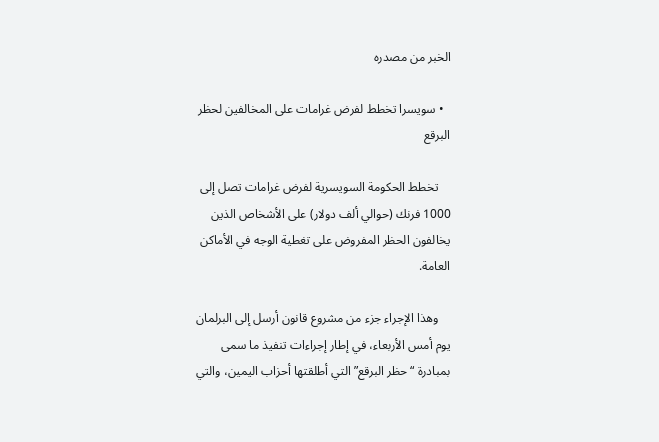الخبر من مصدره

  • سويسرا تخطط لفرض غرامات على المخالفين لحظر البرقع

    تخطط الحكومة السويسرية لفرض غرامات تصل إلى 1000 فرنك (حوالي ألف دولار) على الأشخاص الذين يخالفون الحظر المفروض على تغطية الوجه في الأماكن العامة.

    وهذا الإجراء جزء من مشروع قانون أرسل إلى البرلمان يوم أمس الأربعاء، في إطار إجراءات تنفيذ ما سمى بمبادرة “حظر البرقع” التي أطلقتها أحزاب اليمين، والتي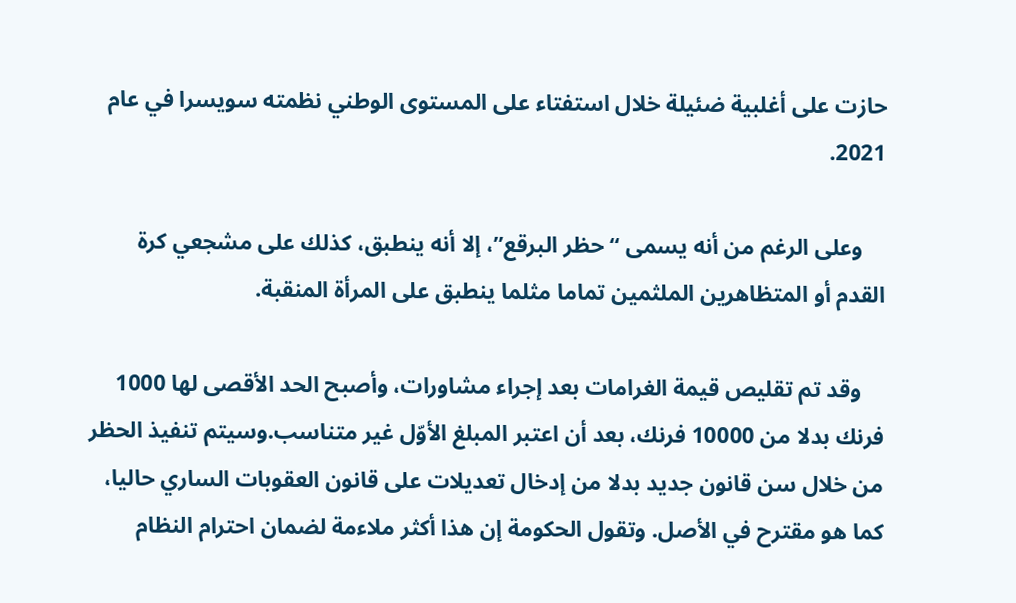حازت على أغلبية ضئيلة خلال استفتاء على المستوى الوطني نظمته سويسرا في عام 2021.

    وعلى الرغم من أنه يسمى “حظر البرقع”، إلا أنه ينطبق، كذلك على مشجعي كرة القدم أو المتظاهرين الملثمين تماما مثلما ينطبق على المرأة المنقبة.

    وقد تم تقليص قيمة الغرامات بعد إجراء مشاورات، وأصبح الحد الأقصى لها 1000 فرنك بدلا من 10000 فرنك، بعد أن اعتبر المبلغ الأوّل غير متناسب.وسيتم تنفيذ الحظر من خلال سن قانون جديد بدلا من إدخال تعديلات على قانون العقوبات الساري حاليا، كما هو مقترح في الأصل. وتقول الحكومة إن هذا أكثر ملاءمة لضمان احترام النظام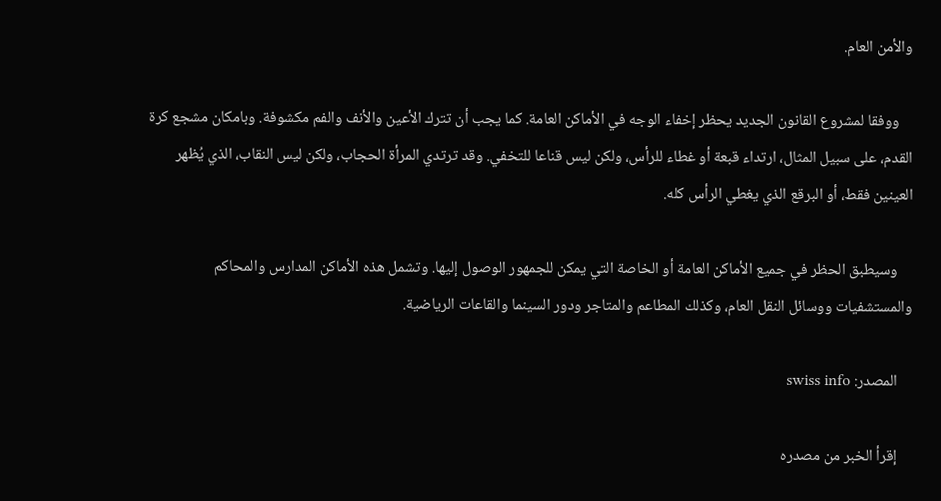والأمن العام.

    ووفقا لمشروع القانون الجديد يحظر إخفاء الوجه في الأماكن العامة. كما يجب أن تترك الأعين والأنف والفم مكشوفة. وبامكان مشجع كرة القدم، على سبيل المثال، ارتداء قبعة أو غطاء للرأس، ولكن ليس قناعا للتخفي. وقد ترتدي المرأة الحجاب، ولكن ليس النقاب، الذي يُظهر العينين فقط، أو البرقع الذي يغطي الرأس كله.

    وسيطبق الحظر في جميع الأماكن العامة أو الخاصة التي يمكن للجمهور الوصول إليها. وتشمل هذه الأماكن المدارس والمحاكم والمستشفيات ووسائل النقل العام، وكذلك المطاعم والمتاجر ودور السينما والقاعات الرياضية.

    المصدر: swiss info

    إقرأ الخبر من مصدره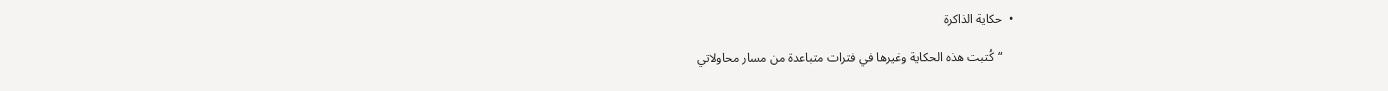•  حكاية الذاكرة

    “كُتبت هذه الحكاية وغيرها في فترات متباعدة من مسار محاولاتي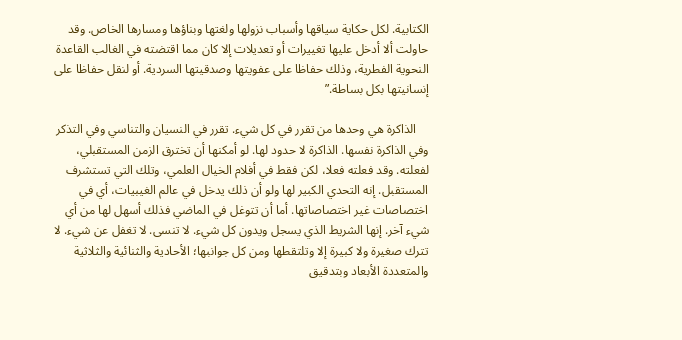الكتابية. لكل حكاية سياقها وأسباب نزولها ولغتها وبناؤها ومسارها الخاص. وقد حاولت ألا أدخل عليها تغييرات أو تعديلات إلا كان مما اقتضته في الغالب القاعدة النحوية الفطرية، وذلك حفاظا على عفويتها وصدقيتها السردية. أو لنقل حفاظا على إنسانيتها بكل بساطة.”

    الذاكرة هي وحدها من تقرر في كل شيء. تقرر في النسيان والتناسي وفي التذكر وفي الذاكرة نفسها. الذاكرة لا حدود لها. لو أمكنها أن تخترق الزمن المستقبلي، لفعلته. وقد فعلته فعلا، لكن فقط في أفلام الخيال العلمي، وتلك التي تستشرف المستقبل. إنه التحدي الكبير لها ولو أن ذلك يدخل في عالم الغيبيات، أي في اختصاصات غير اختصاصاتها. أما أن تتوغل في الماضي فذلك أسهل لها من أي شيء آخر. إنها الشريط الذي يسجل ويدون كل شيء. لا تنسى. لا تغفل عن شيء. لا تترك صغيرة ولا كبيرة إلا وتلتقطها ومن كل جوانبها؛ الأحادية والثنائية والثلاثية والمتعددة الأبعاد وبتدقيق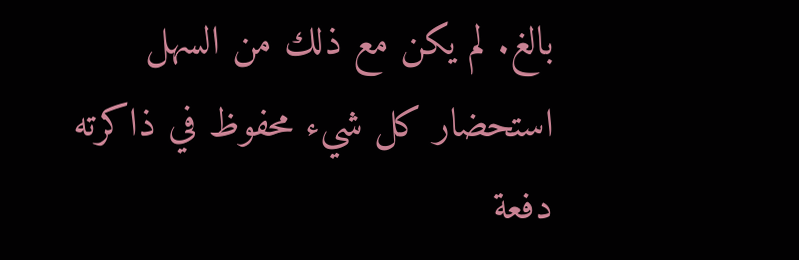بالغ. لم يكن مع ذلك من السهل استحضار كل شيء محفوظ في ذاكرته دفعة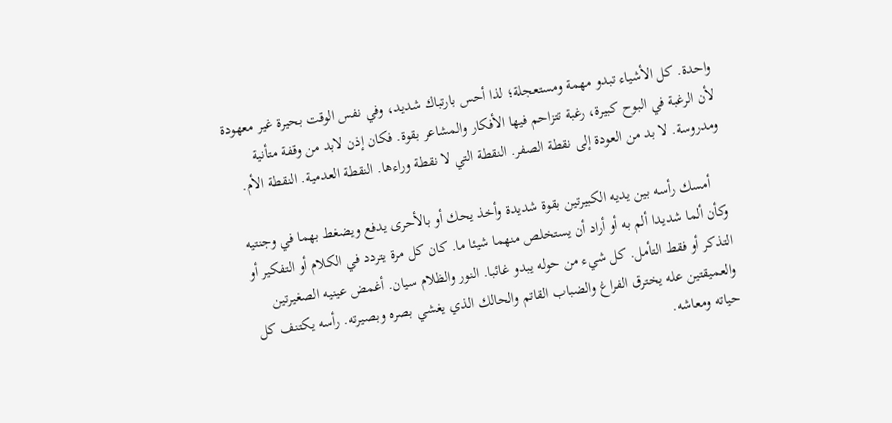واحدة. كل الأشياء تبدو مهمة ومستعجلة؛ لذا أحس بارتباك شديد، وفي نفس الوقت بحيرة غير معهودة لأن الرغبة في البوح كبيرة، رغبة تتزاحم فيها الأفكار والمشاعر بقوة. فكان إذن لابد من وقفة متأنية ومدروسة. لا بد من العودة إلى نقطة الصفر. النقطة التي لا نقطة وراءها. النقطة العدمية. النقطة الأم.

    أمسك رأسه بين يديه الكبيرتين بقوة شديدة وأخذ يحك أو بالأحرى يدفع ويضغط بهما في وجنتيه وكأن ألما شديدا ألم به أو أراد أن يستخلص منهما شيئا ما. كان كل مرة يتردد في الكلام أو التفكير أو التذكر أو فقط التأمل. كل شيء من حوله يبدو غائبا. النور والظلام سيان. أغمض عينيه الصغيرتين والعميقتين عله يخترق الفراغ والضباب القاتم والحالك الذي يغشي بصره وبصيرته. رأسه يكتنف كل حياته ومعاشه.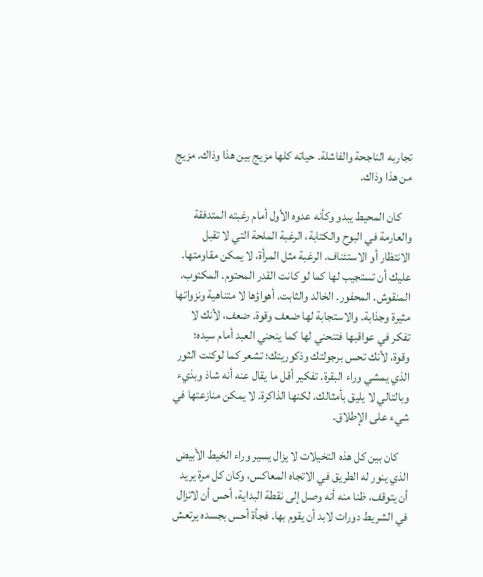تجاربه الناجحة والفاشلة. حياته كلها مزيج بين هذا وذاك. مزيج من هذا وذاك.

    كان المحيط يبدو وكأنه عدوه الأول أمام رغبته المتدفقة والعارمة في البوح والكتابة، الرغبة الملحة التي لا تقبل الانتظار أو الاستئناف. الرغبة مثل المرأة، لا يمكن مقاومتها. عليك أن تستجيب لها كما لو كانت القدر المحتوم. المكتوب. المنقوش. المحفور. الخالد والثابت. أهواؤها لا متناهية ونزواتها مثيرة وجذابة. والاستجابة لها ضعف وقوة. ضعف، لأنك لا تفكر في عواقبها فتنحني لها كما ينحني العبد أمام سيده؛ وقوة، لأنك تحس برجولتك وذكوريتك؛ تشعر كما لوكنت الثور الذي يمشي وراء البقرة. تفكير أقل ما يقال عنه أنه شاذ وبذيء وبالتالي لا يليق بأمثالك. لكنها الذاكرة. لا يمكن منازعتها في شيء على الإطلاق.

    كان بين كل هذه التخيلات لا يزال يسير وراء الخيط الأبيض الذي ينور له الطريق في الاتجاه المعاكس، وكان كل مرة يريد أن يتوقف، ظنا منه أنه وصل إلى نقطة البداية، أحس أن لاتزال في الشريط دورات لابد أن يقوم بها. فجأة أحس بجسده يرتعش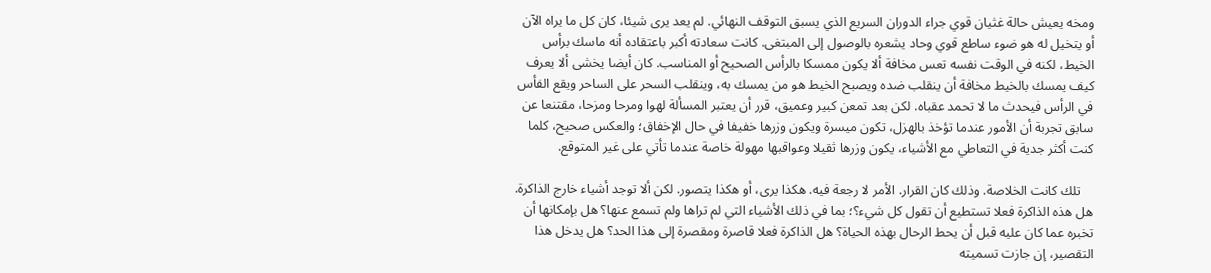ومخه يعيش حالة غثيان قوي جراء الدوران السريع الذي يسبق التوقف النهائي. لم يعد يرى شيئا، كان كل ما يراه الآن أو يتخيل له هو ضوء ساطع قوي وحاد يشعره بالوصول إلى المبتغى. كانت سعادته أكبر باعتقاده أنه ماسك برأس الخيط، لكنه في الوقت نفسه تعس مخافة ألا يكون ممسكا بالرأس الصحيح أو المناسب. كان أيضا يخشى ألا يعرف كيف يمسك بالخيط مخافة أن ينقلب ضده ويصبح الخيط هو من يمسك به، وينقلب السحر على الساحر ويقع الفأس في الرأس فيحدث ما لا تحمد عقباه. لكن بعد تمعن كبير وعميق، قرر أن يعتبر المسألة لهوا ومرحا ومزحا، مقتنعا عن سابق تجربة أن الأمور عندما تؤخذ بالهزل، تكون ميسرة ويكون وزرها خفيفا في حال الإخفاق؛ والعكس صحيح، كلما كنت أكثر جدية في التعاطي مع الأشياء، يكون وزرها ثقيلا وعواقبها مهولة خاصة عندما تأتي على غير المتوقع.

    تلك كانت الخلاصة. وذلك كان القرار. الأمر لا رجعة فيه. هكذا يرى، أو هكذا يتصور. لكن ألا توجد أشياء خارج الذاكرة. هل هذه الذاكرة فعلا تستطيع أن تقول كل شيء؟؛ بما في ذلك الأشياء التي لم تراها ولم تسمع عنها؟ هل بإمكانها أن تخبره عما كان عليه قبل أن يحط الرحال بهذه الحياة؟ هل الذاكرة فعلا قاصرة ومقصرة إلى هذا الحد؟ هل يدخل هذا التقصير، إن جازت تسميته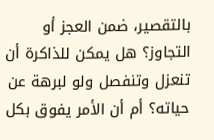بالتقصير، ضمن العجز أو التجاوز؟ هل يمكن للذاكرة أن تنعزل وتنفصل ولو لبرهة عن حياته؟ أم أن الأمر يفوق بكل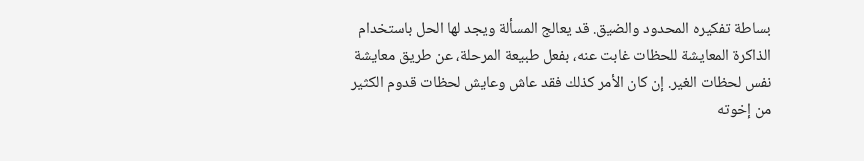بساطة تفكيره المحدود والضيق. قد يعالج المسألة ويجد لها الحل باستخدام الذاكرة المعايشة للحظات غابت عنه، بفعل طبيعة المرحلة، عن طريق معايشة نفس لحظات الغير. إن كان الأمر كذلك فقد عاش وعايش لحظات قدوم الكثير من إخوته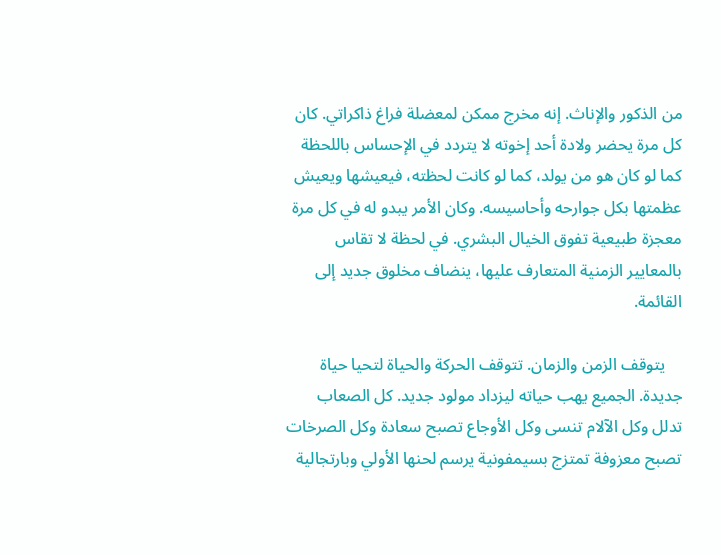من الذكور والإناث. إنه مخرج ممكن لمعضلة فراغ ذاكراتي. كان كل مرة يحضر ولادة أحد إخوته لا يتردد في الإحساس باللحظة كما لو كان هو من يولد، كما لو كانت لحظته، فيعيشها ويعيش عظمتها بكل جوارحه وأحاسيسه. وكان الأمر يبدو له في كل مرة معجزة طبيعية تفوق الخيال البشري. في لحظة لا تقاس بالمعايير الزمنية المتعارف عليها، ينضاف مخلوق جديد إلى القائمة.

    يتوقف الزمن والزمان. تتوقف الحركة والحياة لتحيا حياة جديدة. الجميع يهب حياته ليزداد مولود جديد. كل الصعاب تدلل وكل الآلام تنسى وكل الأوجاع تصبح سعادة وكل الصرخات تصبح معزوفة تمتزج بسيمفونية يرسم لحنها الأولي وبارتجالية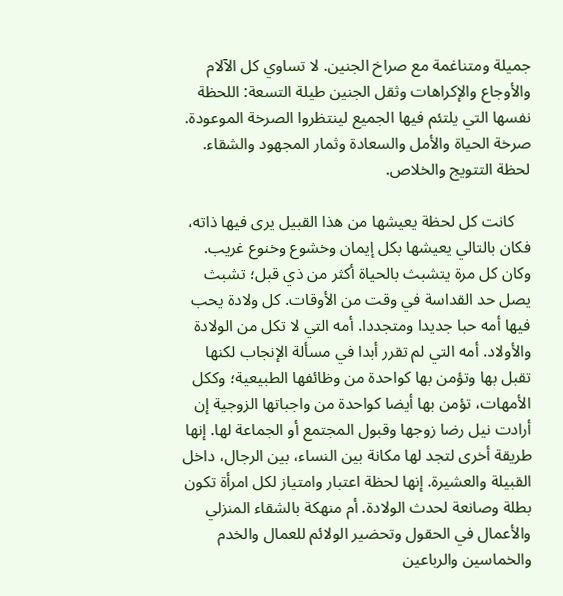جميلة ومتناغمة مع صراخ الجنين. لا تساوي كل الآلام والأوجاع والإكراهات وثقل الجنين طيلة التسعة: اللحظة نفسها التي يلتئم فيها الجميع لينتظروا الصرخة الموعودة. صرخة الحياة والأمل والسعادة وثمار المجهود والشقاء. لحظة التتويج والخلاص.

    كانت كل لحظة يعيشها من هذا القبيل يرى فيها ذاته، فكان بالتالي يعيشها بكل إيمان وخشوع وخنوع غريب. وكان كل مرة يتشبث بالحياة أكثر من ذي قبل؛ تشبث يصل حد القداسة في وقت من الأوقات. كل ولادة يحب فيها أمه حبا جديدا ومتجددا. أمه التي لا تكل من الولادة والأولاد. أمه التي لم تقرر أبدا في مسألة الإنجاب لكنها تقبل بها وتؤمن بها كواحدة من وظائفها الطبيعية؛ وككل الأمهات، تؤمن بها أيضا كواحدة من واجباتها الزوجية إن أرادت نيل رضا زوجها وقبول المجتمع أو الجماعة لها. إنها طريقة أخرى لتجد لها مكانة بين النساء، بين الرجال، داخل القبيلة والعشيرة. إنها لحظة اعتبار وامتياز لكل امرأة تكون بطلة وصانعة لحدث الولادة. أم منهكة بالشقاء المنزلي والأعمال في الحقول وتحضير الولائم للعمال والخدم والخماسين والرباعين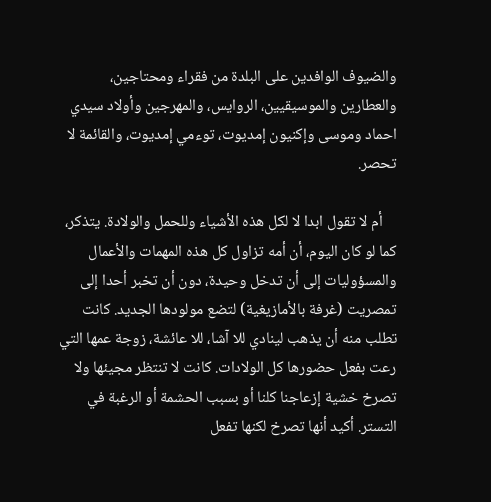والضيوف الوافدين على البلدة من فقراء ومحتاجين، والعطارين والموسيقيين، الروايس، والمهرجين وأولاد سيدي احماد وموسى وإكنيون إمديوت، توءمي إمديوت، والقائمة لا تحصر.

    أم لا تقول ابدا لا لكل هذه الأشياء وللحمل والولادة. يتذكر، كما لو كان اليوم، أن أمه تزاول كل هذه المهمات والأعمال والمسؤوليات إلى أن تدخل وحيدة، دون أن تخبر أحدا إلى تمصريت (غرفة بالأمازيغية) لتضع مولودها الجديد. كانت تطلب منه أن يذهب لينادي للا آشا، للا عائشة، زوجة عمها التي رعت بفعل حضورها كل الولادات. كانت لا تنتظر مجيئها ولا تصرخ خشية إزعاجنا كلنا أو بسبب الحشمة أو الرغبة في التستر. أكيد أنها تصرخ لكنها تفعل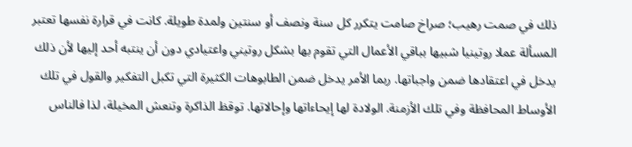ذلك في صمت رهيب؛ صراخ صامت يتكرر كل سنة ونصف أو سنتين ولمدة طويلة. كانت في قرارة نفسها تعتبر المسألة عملا روتينيا شبيها بباقي الأعمال التي تقوم بها بشكل روتيني واعتيادي دون أن ينتبه أحد إليها لأن ذلك يدخل في اعتقادها ضمن واجباتها. ربما الأمر يدخل ضمن الطابوهات الكثيرة التي تكبل التفكير والقول في تلك الأوساط المحافظة وفي تلك الأزمنة. الولادة لها إيحاءاتها وإحالاتها. توقظ الذاكرة وتنعش المخيلة، لذا فالناس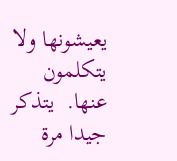يعيشونها ولا يتكلمون عنها.  يتذكر جيدا مرة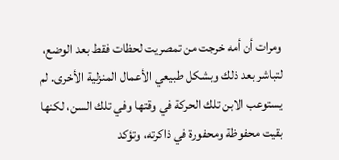ومرات أن أمه خرجت من تمصريت لحظات فقط بعد الوضع، لتباشر بعد ذلك وبشكل طبيعي الأعمال المنزلية الأخرى. لم يستوعب الابن تلك الحركة في وقتها وفي تلك السن، لكنها بقيت محفوظة ومحفورة في ذاكرته، وتؤكد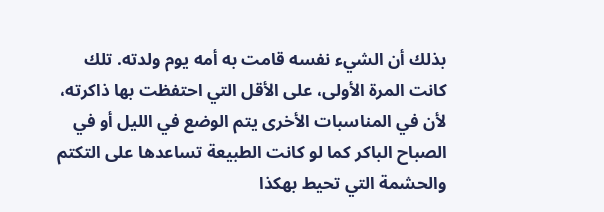بذلك أن الشيء نفسه قامت به أمه يوم ولدته. تلك كانت المرة الأولى، على الأقل التي احتفظت بها ذاكرته، لأن في المناسبات الأخرى يتم الوضع في الليل أو في الصباح الباكر كما لو كانت الطبيعة تساعدها على التكتم والحشمة التي تحيط بهكذا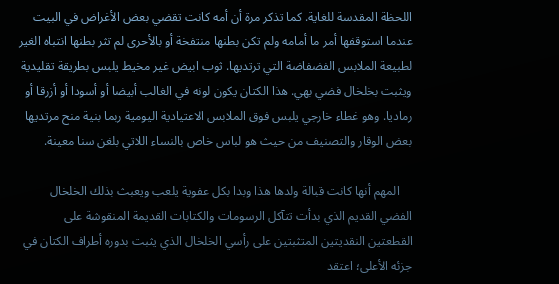اللحظة المقدسة للغاية. كما تذكر مرة أن أمه كانت تقضي بعض الأغراض في البيت عندما استوقفها أمر ما أمامه ولم تكن بطنها منتفخة أو بالأحرى لم تثر بطنها انتباه الغير لطبيعة الملابس الفضفاضة التي ترتديها. ثوب ابيض غير مخيط يلبس بطريقة تقليدية ويثبت بخلخال فضي بهي. هذا الكتان يكون لونه في الغالب أبيضا أو أسودا أو أزرقا أو رماديا. وهو غطاء خارجي يلبس فوق الملابس الاعتيادية اليومية ربما بنية منح مرتديها بعض الوقار والتصنيف من حيث هو لباس خاص بالنساء اللاتي بلغن سنا معينة.

    المهم أنها كانت قبالة ولدها هذا وبدا بكل عفوية يلعب ويعبث بذلك الخلخال الفضي القديم الذي بدأت تتآكل الرسومات والكتابات القديمة المنقوشة على القطعتين النقديتين المتثبتين على رأسي الخلخال الذي يثبت بدوره أطراف الكتان في جزئه الأعلى؛ اعتقد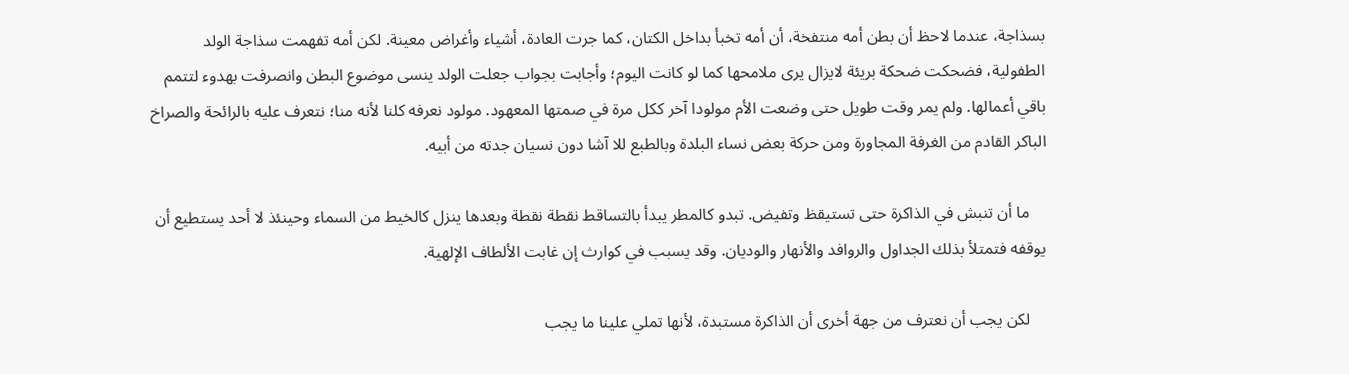بسذاجة، عندما لاحظ أن بطن أمه منتفخة، أن أمه تخبأ بداخل الكتان، كما جرت العادة، أشياء وأغراض معينة. لكن أمه تفهمت سذاجة الولد الطفولية، فضحكت ضحكة بريئة لايزال يرى ملامحها كما لو كانت اليوم؛ وأجابت بجواب جعلت الولد ينسى موضوع البطن وانصرفت بهدوء لتتمم باقي أعمالها. ولم يمر وقت طويل حتى وضعت الأم مولودا آخر ككل مرة في صمتها المعهود. مولود نعرفه كلنا لأنه منا؛ نتعرف عليه بالرائحة والصراخ الباكر القادم من الغرفة المجاورة ومن حركة بعض نساء البلدة وبالطبع للا آشا دون نسيان جدته من أبيه.

    ما أن تنبش في الذاكرة حتى تستيقظ وتفيض. تبدو كالمطر يبدأ بالتساقط نقطة نقطة وبعدها ينزل كالخيط من السماء وحينئذ لا أحد يستطيع أن يوقفه فتمتلأ بذلك الجداول والروافد والأنهار والوديان. وقد يسبب في كوارث إن غابت الألطاف الإلهية.

    لكن يجب أن نعترف من جهة أخرى أن الذاكرة مستبدة، لأنها تملي علينا ما يجب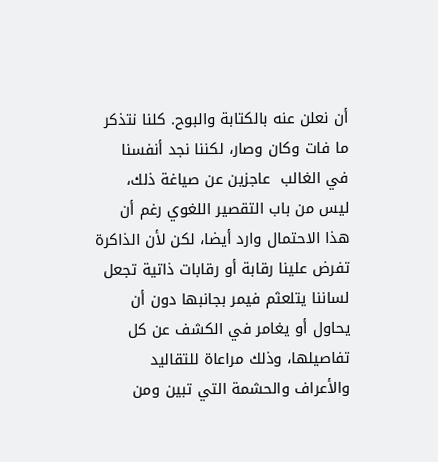أن نعلن عنه بالكتابة والبوح. كلنا نتذكر ما فات وكان وصار، لكننا نجد أنفسنا في الغالب  عاجزين عن صياغة ذلك، ليس من باب التقصير اللغوي رغم أن هذا الاحتمال وارد أيضا، لكن لأن الذاكرة تفرض علينا رقابة أو رقابات ذاتية تجعل لساننا يتلعثم فيمر بجانبها دون أن يحاول أو يغامر في الكشف عن كل تفاصيلها، وذلك مراعاة للتقاليد والأعراف والحشمة التي تبين ومن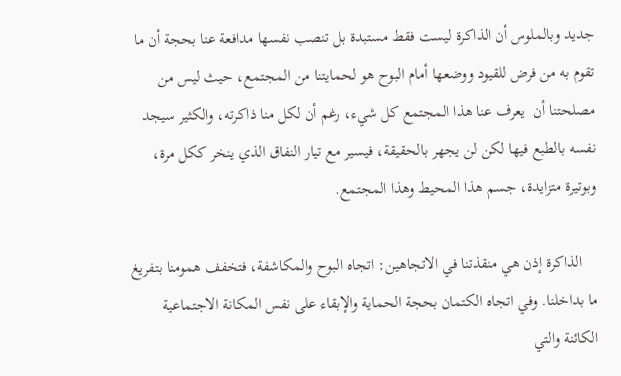جديد وبالملوس أن الذاكرة ليست فقط مستبدة بل تنصب نفسها مدافعة عنا بحجة أن ما تقوم به من فرض للقيود ووضعها أمام البوح هو لحمايتنا من المجتمع، حيث ليس من مصلحتنا أن  يعرف عنا هذا المجتمع كل شيء، رغم أن لكل منا ذاكرته، والكثير سيجد نفسه بالطبع فيها لكن لن يجهر بالحقيقة، فيسير مع تيار النفاق الذي ينخر ككل مرة، وبوتيرة متزايدة، جسم هذا المحيط وهذا المجتمع.

    الذاكرة إذن هي منقذتنا في الاتجاهين: اتجاه البوح والمكاشفة، فتخفف همومنا بتفريغ ما بداخلنا. وفي اتجاه الكتمان بحجة الحماية والإبقاء على نفس المكانة الاجتماعية الكائنة والتي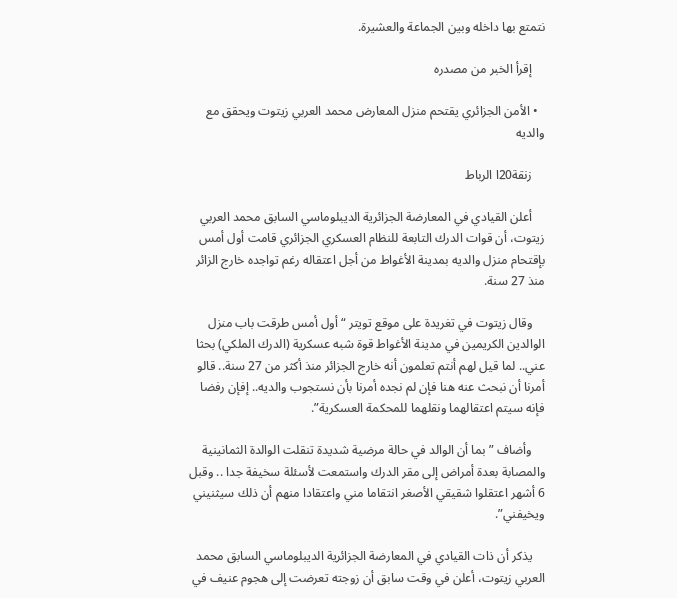نتمتع بها داخله وبين الجماعة والعشيرة.

    إقرأ الخبر من مصدره

  • الأمن الجزائري يقتحم منزل المعارض محمد العربي زيتوت ويحقق مع والديه

    زنقة20ا الرباط

    أعلن القيادي في المعارضة الجزائرية الديبلوماسي السابق محمد العربي زيتوت، أن قوات الدرك التابعة للنظام العسكري الجزائري قامت أول أمس بإقتحام منزل والديه بمدينة الأغواط من أجل اعتقاله رغم تواجده خارج الزائر منذ 27 سنة.

    وقال زيتوت في تغريدة على موقع تويتر “أول أمس طرقت باب منزل الوالدين الكريمين في مدينة الأغواط قوة شبه عسكرية (الدرك الملكي) بحثا عني.. لما قيل لهم أنتم تعلمون أنه خارج الجزائر منذ أكثر من 27 سنة.. قالو أمرنا أن نبحث عنه هنا فإن لم نجده أمرنا بأن نستجوب والديه.. إفإن رفضا فإنه سيتم اعتقالهما ونقلهما للمحكمة العسكرية”.

    وأضاف ” بما أن الوالد في حالة مرضية شديدة تنقلت الوالدة الثمانينية والمصابة بعدة أمراض إلى مقر الدرك واستمعت لأسئلة سخيفة جدا .. وقبل 6 أشهر اعتقلوا شقيقي الأصغر انتقاما مني واعتقادا منهم أن ذلك سيثنيني ويخيفني”.

    يذكر أن ذات القيادي في المعارضة الجزائرية الديبلوماسي السابق محمد العربي زيتوت، أعلن في وقت سابق أن زوجته تعرضت إلى هجوم عنيف في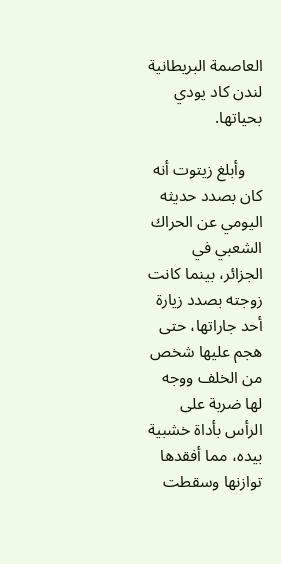العاصمة البريطانية لندن كاد يودي بحياتها.

    وأبلغ زيتوت أنه كان بصدد حديثه اليومي عن الحراك الشعبي في الجزائر، بينما كانت زوجته بصدد زيارة أحد جاراتها، حتى هجم عليها شخص من الخلف ووجه لها ضربة على الرأس بأداة خشبية بيده، مما أفقدها توازنها وسقطت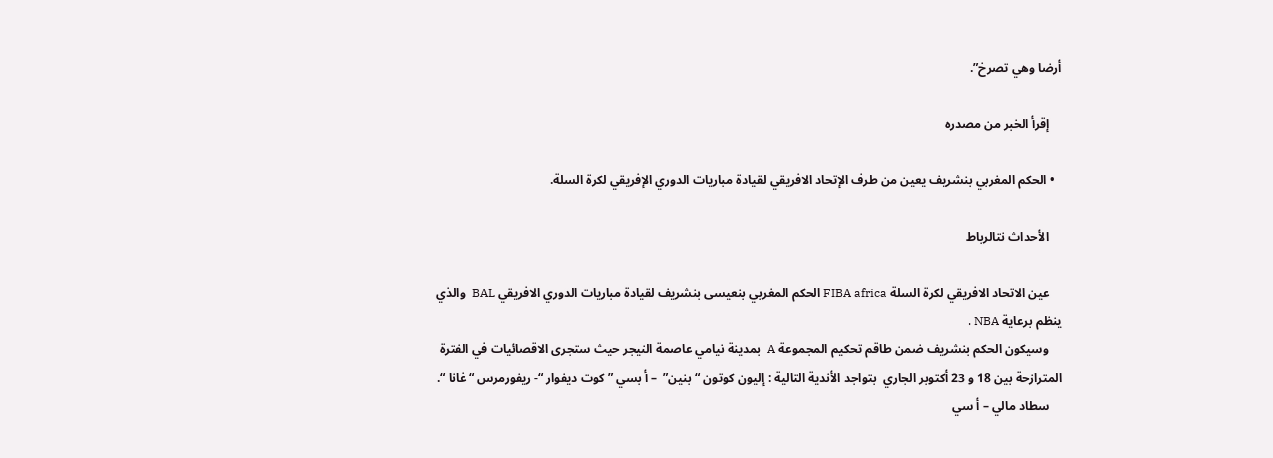أرضا وهي تصرخ”.

    إقرأ الخبر من مصدره

  • الحكم المغربي بنشريف يعين من طرف الإتحاد الافريقي لقيادة مباريات الدوري الإفريقي لكرة السلة.

    الأحداث نتالرباط

    عين الاتحاد الافريقي لكرة السلة FIBA africa الحكم المغربي بنعيسى بنشريف لقيادة مباريات الدوري الافريقي BAL  والذي ينظم برعاية NBA .
    وسيكون الحكم بنشريف ضمن طاقم تحكيم المجموعة A  بمدينة نيامي عاصمة النيجر حيث ستجرى الاقصائيات في الفترة المترازحة بين 18 و 23 أكتوبر الجاري  بتواجد الأندية التالية : إليون كوتون “بنين”  – أ بسي ” كوت ديفوار “- ريفورمرس “غانا “.
    سطاد مالي – أ سي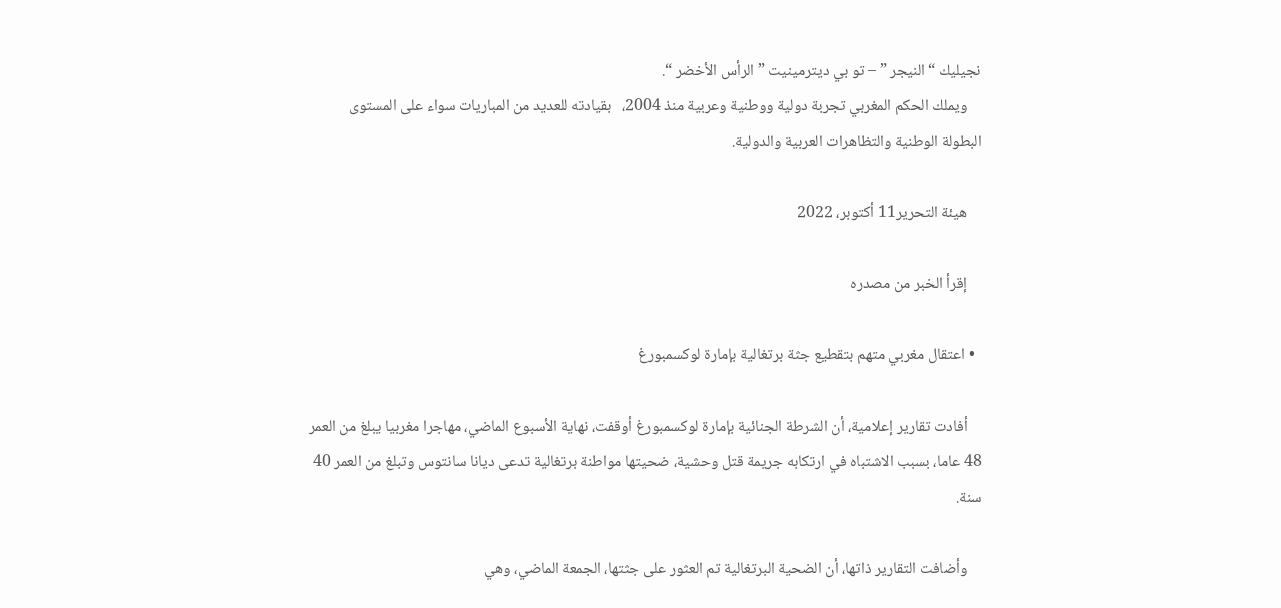نجيليك “النيجر ” – تو بي ديترمينيت ” الرأس الأخضر “.
    ويملك الحكم المغربي تجربة دولية ووطنية وعربية منذ 2004،   بقيادته للعديد من المباريات سواء على المستوى البطولة الوطنية والتظاهرات العربية والدولية.

    هيئة التحرير11 أكتوبر، 2022

    إقرأ الخبر من مصدره

  • اعتقال مغربي متهم بتقطيع جثة برتغالية بإمارة لوكسمبورغ

    أفادت تقارير إعلامية، أن الشرطة الجنائية بإمارة لوكسمبورغ أوقفت، نهاية الأسبوع الماضي، مهاجرا مغربيا يبلغ من العمر 48 عاما، بسبب الاشتباه في ارتكابه جريمة قتل وحشية، ضحيتها مواطنة برتغالية تدعى ديانا سانتوس وتبلغ من العمر 40 سنة.

    وأضافت التقارير ذاتها، أن الضحية البرتغالية تم العثور على جثتها، الجمعة الماضي، وهي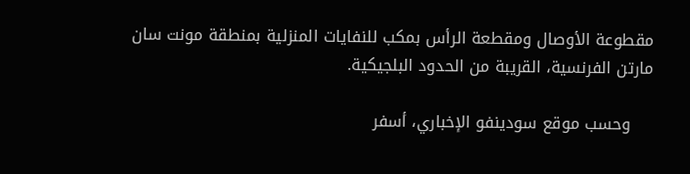مقطوعة الأوصال ومقطعة الرأس بمكب للنفايات المنزلية بمنطقة مونت سان مارتن الفرنسية، القريبة من الحدود البلجيكية.

    وحسب موقع سودينفو الإخباري، أسفر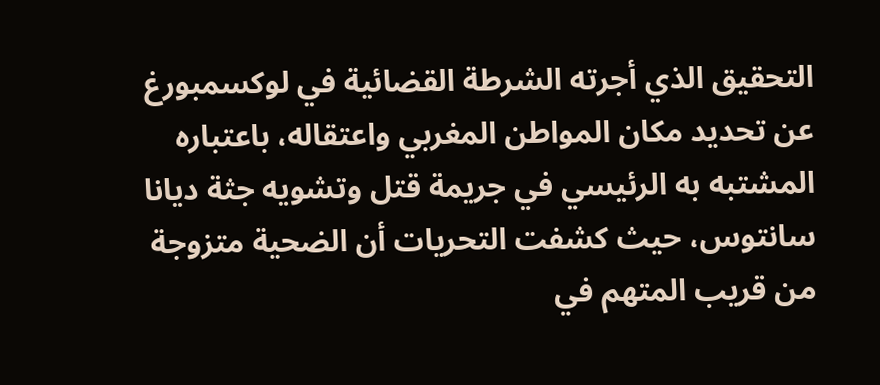التحقيق الذي أجرته الشرطة القضائية في لوكسمبورغ عن تحديد مكان المواطن المغربي واعتقاله، باعتباره المشتبه به الرئيسي في جريمة قتل وتشويه جثة ديانا سانتوس، حيث كشفت التحريات أن الضحية متزوجة من قريب المتهم في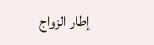إطار الزواج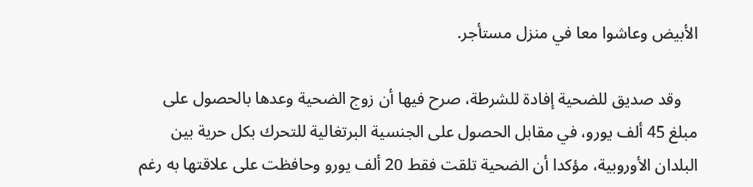الأبيض وعاشوا معا في منزل مستأجر.

    وقد صديق للضحية إفادة للشرطة، صرح فيها أن زوج الضحية وعدها بالحصول على مبلغ 45 ألف يورو، في مقابل الحصول على الجنسية البرتغالية للتحرك بكل حرية بين البلدان الأوروبية، مؤكدا أن الضحية تلقت فقط 20 ألف يورو وحافظت على علاقتها به رغم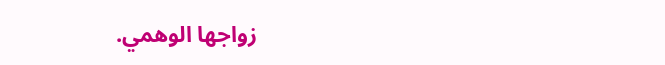زواجها الوهمي.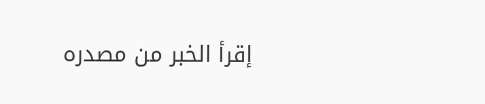إقرأ الخبر من مصدره